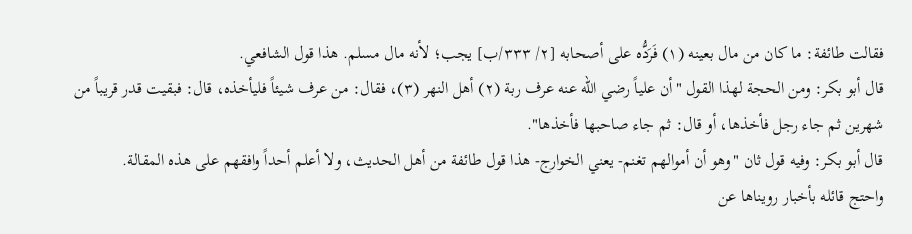فقالت طائفة: ما كان من مال بعينه (١) فَرَدُّه على أصحابه [٢/ ٣٣٣/ب] يجب؛ لأنه مال مسلم. هذا قول الشافعي.
قال أبو بكر: ومن الحجة لهذا القول "أن علياً رضي الله عنه عرف ربة (٢) أهل النهر (٣)، فقال: من عرف شيئاً فليأخذه، قال: فبقيت قدر قريباً من شهرين ثم جاء رجل فأخذها، أو قال: ثم جاء صاحبها فأخذها".
قال أبو بكر: وفيه قول ثان "وهو أن أموالهم تغنم- يعني الخوارج- هذا قول طائفة من أهل الحديث، ولا أعلم أحداً وافقهم على هذه المقالة.
واحتج قائله بأخبار رويناها عن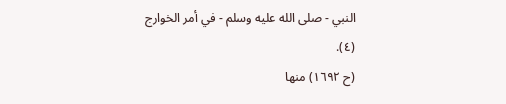النبي - صلى الله عليه وسلم - في أمر الخوارج (٤).
(ح ١٦٩٢) منها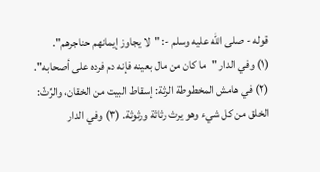قوله - صلى الله عليه وسلم -: "لا يجاوز إيمانهم حناجرهم".
(١) وفي الدار "ما كان من مال بعينه فإنه دم فرده على أصحابه". (٢) في هامش المخطوطة الرثة: إسقاط البيت من الخقان، والرِّثّ: الخلق من كل شيء وهو يرث رثاثة ورثوثة. (٣) وفي الدار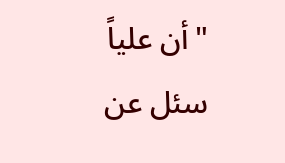"أن علياً سئل عن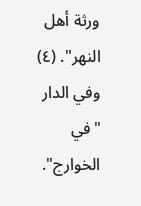ورثة أهل النهر". (٤) وفي الدار "في الخوارج".